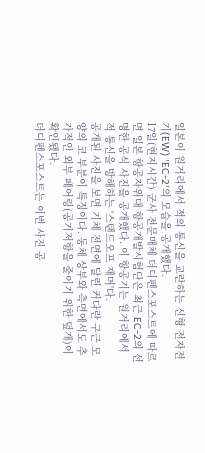일본이 원거리에서 적의 통신을 교란하는 신형 전자전기(EW) 'EC-2'의 모습을 공개했다.
17일(현지시간) 군사 전문매체 더디펜스포스트에 따르면 일본 항공자위대 항공개발시험단은 최근 EC-2의 선명한 공식 사진을 공개했다. 이 항공기는 원거리에서 적 통신을 방해하는 '스탠드오프 재머'다.
공개된 사진을 보면 기체 전면에 달린 커다란 구근 모양의 코 부분이 특징이다. 동체 상부와 측면에서도 추가적인 외부 페어링(공기저항을 줄이기 위한 덮개)이 확인됐다.
더디펜스포스트는 이번 사진 공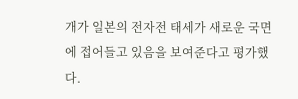개가 일본의 전자전 태세가 새로운 국면에 접어들고 있음을 보여준다고 평가했다.